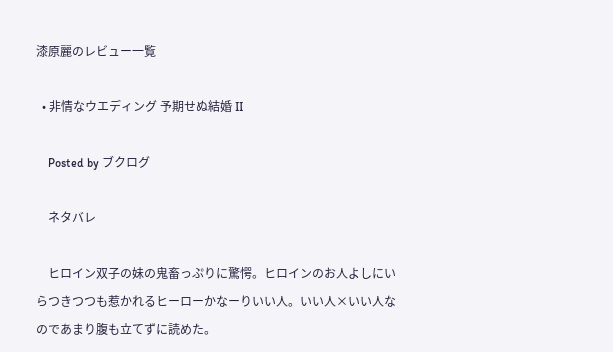漆原麗のレビュー一覧

  • 非情なウエディング 予期せぬ結婚 II

    Posted by ブクログ

    ネタバレ

    ヒロイン双子の妹の鬼畜っぷりに驚愕。ヒロインのお人よしにいらつきつつも惹かれるヒーローかなーりいい人。いい人×いい人なのであまり腹も立てずに読めた。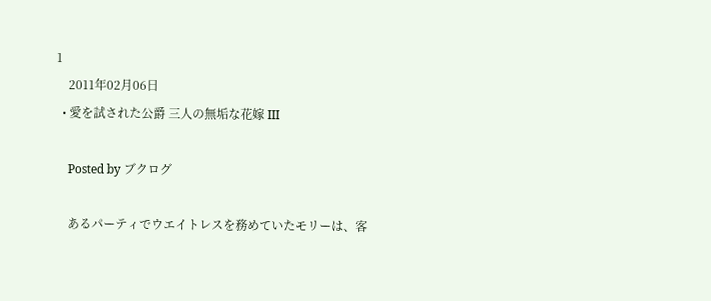1
    2011年02月06日
  • 愛を試された公爵 三人の無垢な花嫁 III

    Posted by ブクログ

    あるパーティでウエイトレスを務めていたモリーは、客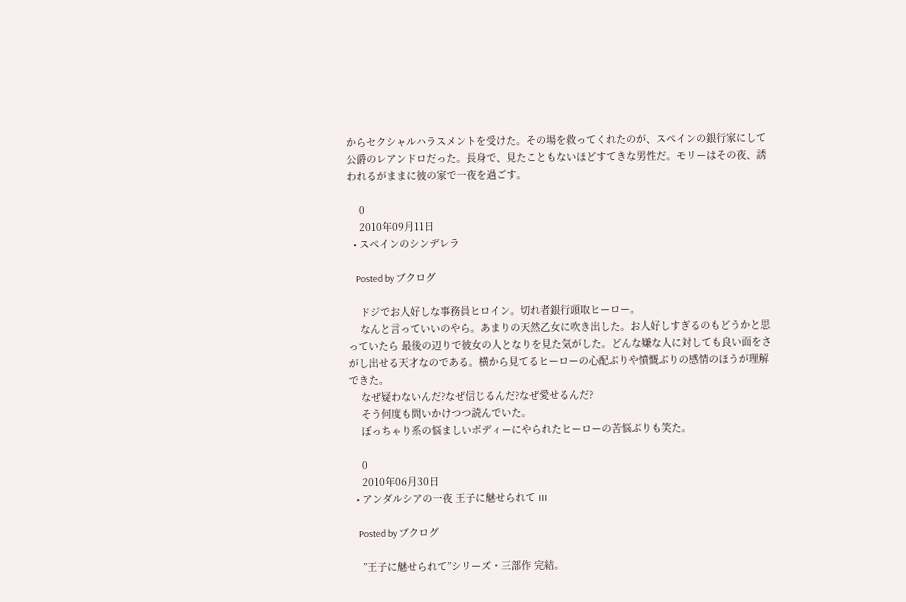からセクシャルハラスメントを受けた。その場を救ってくれたのが、スペインの銀行家にして公爵のレアンドロだった。長身で、見たこともないほどすてきな男性だ。モリーはその夜、誘われるがままに彼の家で一夜を過ごす。

    0
    2010年09月11日
  • スペインのシンデレラ

    Posted by ブクログ

    ドジでお人好しな事務員ヒロイン。切れ者銀行頭取ヒーロー。
    なんと言っていいのやら。あまりの天然乙女に吹き出した。お人好しすぎるのもどうかと思っていたら 最後の辺りで彼女の人となりを見た気がした。どんな嫌な人に対しても良い面をさがし出せる天才なのである。横から見てるヒーローの心配ぶりや憤慨ぶりの感情のほうが理解できた。
    なぜ疑わないんだ?なぜ信じるんだ?なぜ愛せるんだ?
    そう何度も問いかけつつ読んでいた。
    ぽっちゃり系の悩ましいボディーにやられたヒーローの苦悩ぶりも笑た。

    0
    2010年06月30日
  • アンダルシアの一夜 王子に魅せられて III

    Posted by ブクログ

    ”王子に魅せられて”シリーズ・三部作 完結。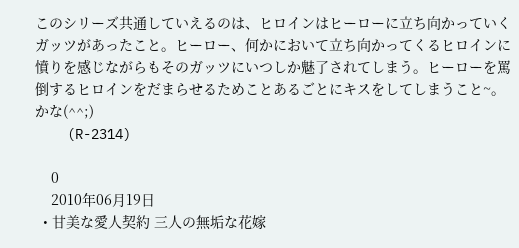このシリーズ共通していえるのは、ヒロインはヒーローに立ち向かっていくガッツがあったこと。ヒーロー、何かにおいて立ち向かってくるヒロインに憤りを感じながらもそのガッツにいつしか魅了されてしまう。ヒーローを罵倒するヒロインをだまらせるためことあるごとにキスをしてしまうこと~。かな(^^;)
    (R-2314)

    0
    2010年06月19日
  • 甘美な愛人契約 三人の無垢な花嫁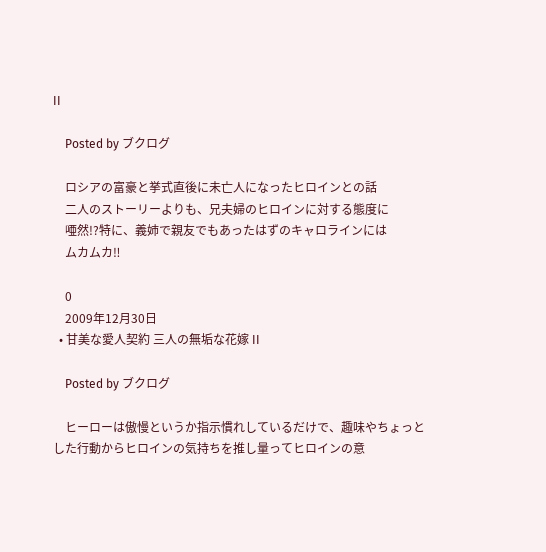II

    Posted by ブクログ

    ロシアの富豪と挙式直後に未亡人になったヒロインとの話
    二人のストーリーよりも、兄夫婦のヒロインに対する態度に
    唖然!?特に、義姉で親友でもあったはずのキャロラインには
    ムカムカ‼

    0
    2009年12月30日
  • 甘美な愛人契約 三人の無垢な花嫁 II

    Posted by ブクログ

    ヒーローは傲慢というか指示慣れしているだけで、趣味やちょっとした行動からヒロインの気持ちを推し量ってヒロインの意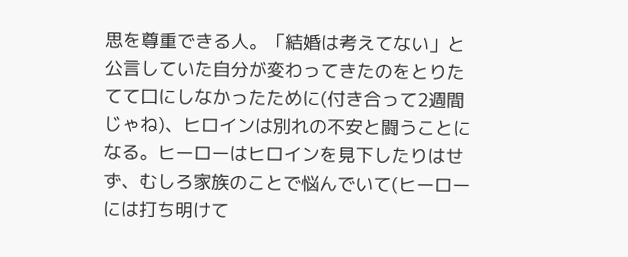思を尊重できる人。「結婚は考えてない」と公言していた自分が変わってきたのをとりたてて口にしなかったために(付き合って2週間じゃね)、ヒロインは別れの不安と闘うことになる。ヒーローはヒロインを見下したりはせず、むしろ家族のことで悩んでいて(ヒーローには打ち明けて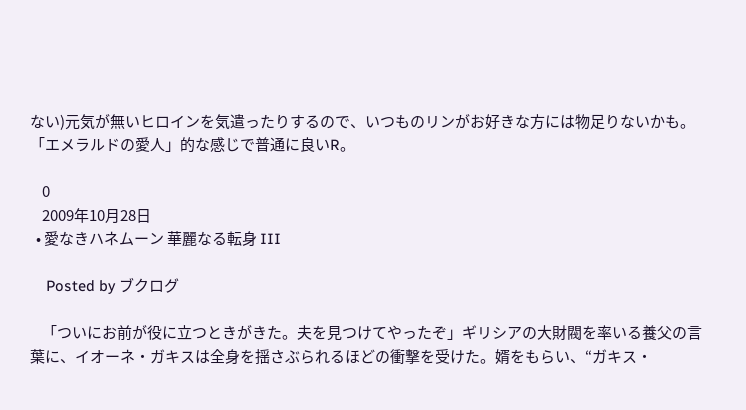ない)元気が無いヒロインを気遣ったりするので、いつものリンがお好きな方には物足りないかも。「エメラルドの愛人」的な感じで普通に良いR。

    0
    2009年10月28日
  • 愛なきハネムーン 華麗なる転身 III

    Posted by ブクログ

    「ついにお前が役に立つときがきた。夫を見つけてやったぞ」ギリシアの大財閥を率いる養父の言葉に、イオーネ・ガキスは全身を揺さぶられるほどの衝撃を受けた。婿をもらい、“ガキス・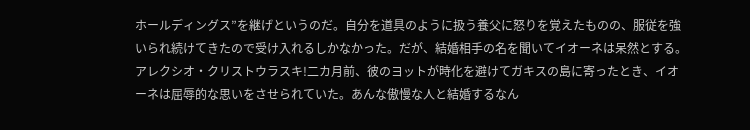ホールディングス”を継げというのだ。自分を道具のように扱う養父に怒りを覚えたものの、服従を強いられ続けてきたので受け入れるしかなかった。だが、結婚相手の名を聞いてイオーネは呆然とする。アレクシオ・クリストウラスキ!二カ月前、彼のヨットが時化を避けてガキスの島に寄ったとき、イオーネは屈辱的な思いをさせられていた。あんな傲慢な人と結婚するなん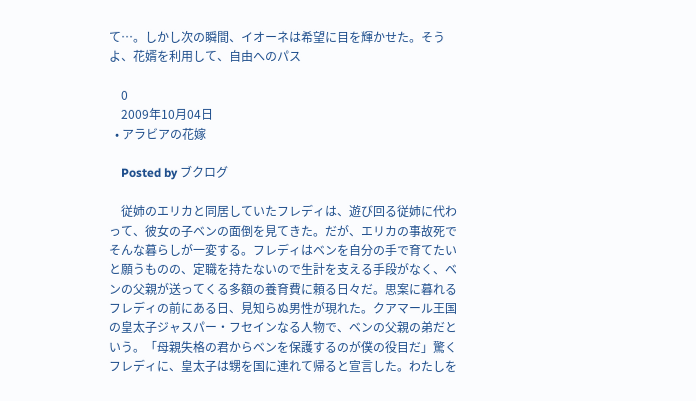て…。しかし次の瞬間、イオーネは希望に目を輝かせた。そうよ、花婿を利用して、自由へのパス

    0
    2009年10月04日
  • アラビアの花嫁

    Posted by ブクログ

    従姉のエリカと同居していたフレディは、遊び回る従姉に代わって、彼女の子ベンの面倒を見てきた。だが、エリカの事故死でそんな暮らしが一変する。フレディはベンを自分の手で育てたいと願うものの、定職を持たないので生計を支える手段がなく、ベンの父親が送ってくる多額の養育費に頼る日々だ。思案に暮れるフレディの前にある日、見知らぬ男性が現れた。クアマール王国の皇太子ジャスパー・フセインなる人物で、ベンの父親の弟だという。「母親失格の君からベンを保護するのが僕の役目だ」驚くフレディに、皇太子は甥を国に連れて帰ると宣言した。わたしを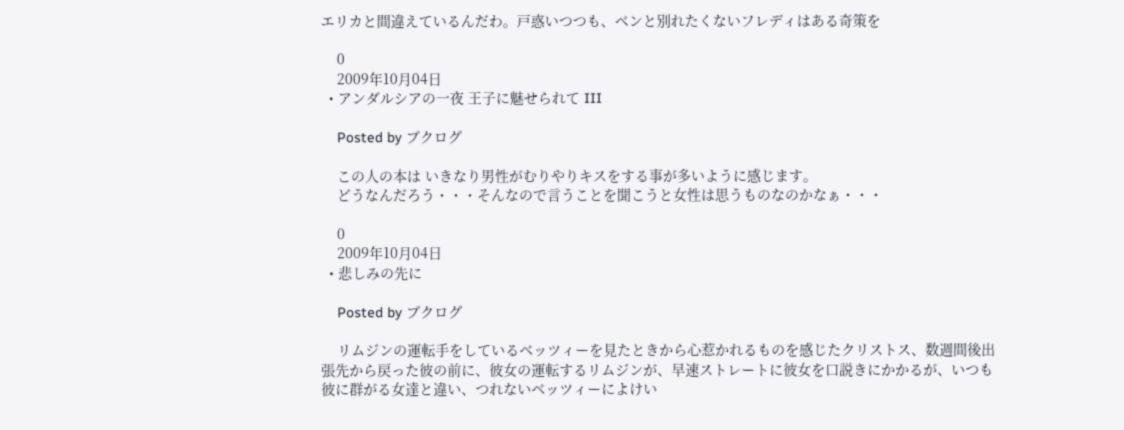エリカと間違えているんだわ。戸惑いつつも、ベンと別れたくないフレディはある奇策を

    0
    2009年10月04日
  • アンダルシアの一夜 王子に魅せられて III

    Posted by ブクログ

    この人の本は いきなり男性がむりやりキスをする事が多いように感じます。
    どうなんだろう・・・そんなので言うことを聞こうと女性は思うものなのかなぁ・・・

    0
    2009年10月04日
  • 悲しみの先に

    Posted by ブクログ

    リムジンの運転手をしているベッツィーを見たときから心惹かれるものを感じたクリストス、数週間後出張先から戻った彼の前に、彼女の運転するリムジンが、早速ストレートに彼女を口説きにかかるが、いつも彼に群がる女達と違い、つれないベッツィーによけい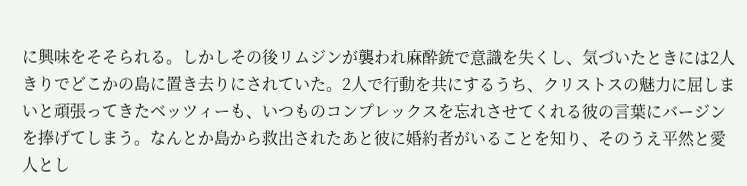に興味をそそられる。しかしその後リムジンが襲われ麻酔銃で意識を失くし、気づいたときには2人きりでどこかの島に置き去りにされていた。2人で行動を共にするうち、クリストスの魅力に屈しまいと頑張ってきたベッツィーも、いつものコンプレックスを忘れさせてくれる彼の言葉にバージンを捧げてしまう。なんとか島から救出されたあと彼に婚約者がいることを知り、そのうえ平然と愛人とし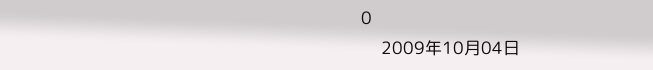0
    2009年10月04日